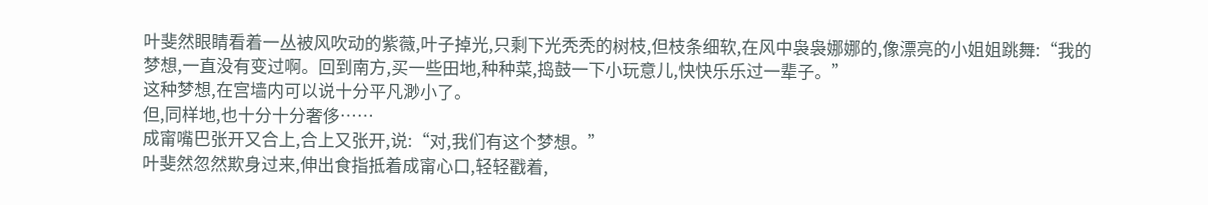叶斐然眼睛看着一丛被风吹动的紫薇,叶子掉光,只剩下光秃秃的树枝,但枝条细软,在风中袅袅娜娜的,像漂亮的小姐姐跳舞:“我的梦想,一直没有变过啊。回到南方,买一些田地,种种菜,捣鼓一下小玩意儿,快快乐乐过一辈子。”
这种梦想,在宫墙内可以说十分平凡渺小了。
但,同样地,也十分十分奢侈……
成甯嘴巴张开又合上,合上又张开,说:“对,我们有这个梦想。”
叶斐然忽然欺身过来,伸出食指抵着成甯心口,轻轻戳着,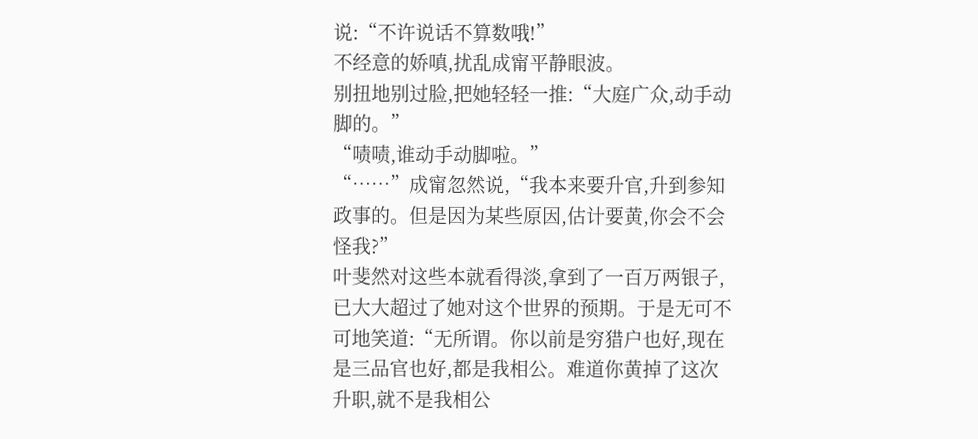说:“不许说话不算数哦!”
不经意的娇嗔,扰乱成甯平静眼波。
别扭地别过脸,把她轻轻一推:“大庭广众,动手动脚的。”
“啧啧,谁动手动脚啦。”
“……”成甯忽然说,“我本来要升官,升到参知政事的。但是因为某些原因,估计要黄,你会不会怪我?”
叶斐然对这些本就看得淡,拿到了一百万两银子,已大大超过了她对这个世界的预期。于是无可不可地笑道:“无所谓。你以前是穷猎户也好,现在是三品官也好,都是我相公。难道你黄掉了这次升职,就不是我相公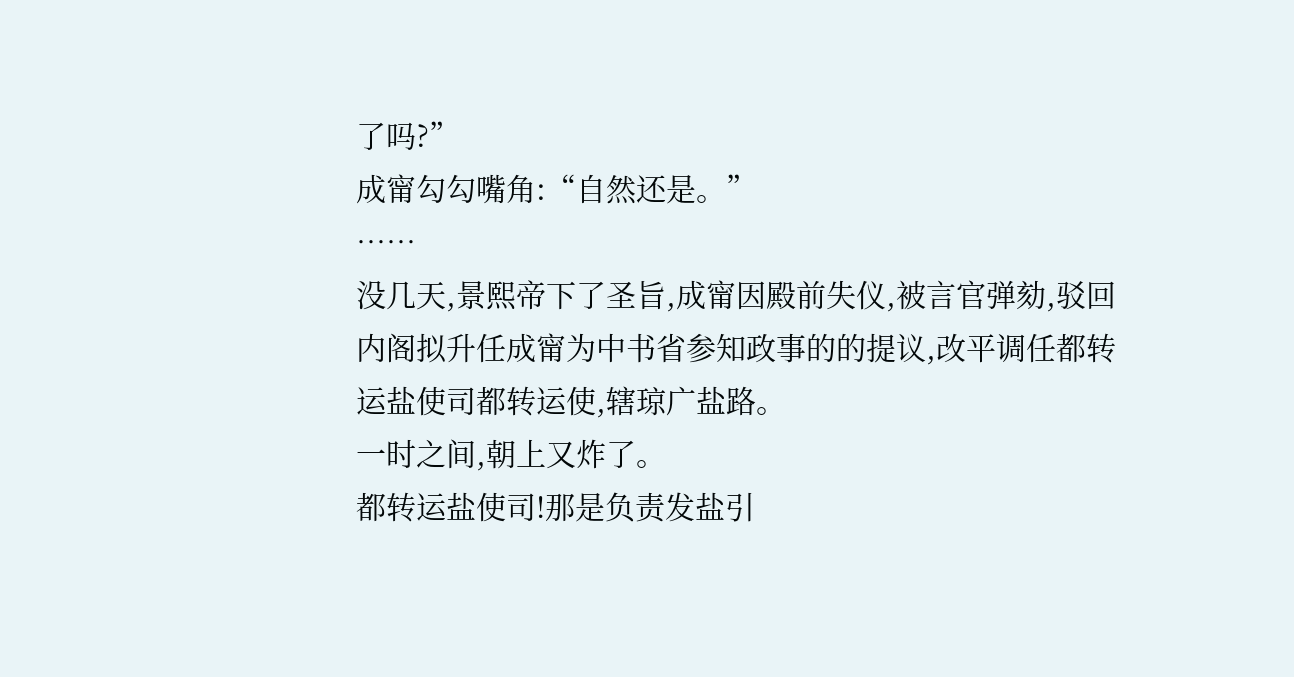了吗?”
成甯勾勾嘴角:“自然还是。”
……
没几天,景熙帝下了圣旨,成甯因殿前失仪,被言官弹劾,驳回内阁拟升任成甯为中书省参知政事的的提议,改平调任都转运盐使司都转运使,辖琼广盐路。
一时之间,朝上又炸了。
都转运盐使司!那是负责发盐引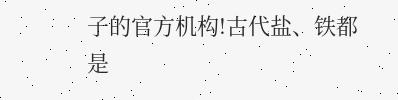子的官方机构!古代盐、铁都是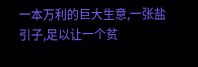一本万利的巨大生意,一张盐引子,足以让一个贫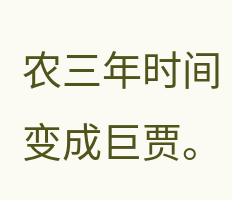农三年时间变成巨贾。